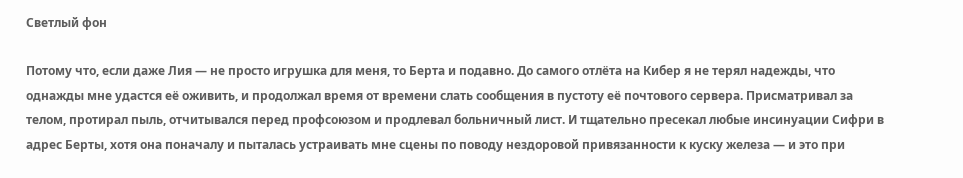Светлый фон

Потому что, если даже Лия — не просто игрушка для меня, то Берта и подавно. До самого отлёта на Кибер я не терял надежды, что однажды мне удастся её оживить, и продолжал время от времени слать сообщения в пустоту её почтового сервера. Присматривал за телом, протирал пыль, отчитывался перед профсоюзом и продлевал больничный лист. И тщательно пресекал любые инсинуации Сифри в адрес Берты, хотя она поначалу и пыталась устраивать мне сцены по поводу нездоровой привязанности к куску железа — и это при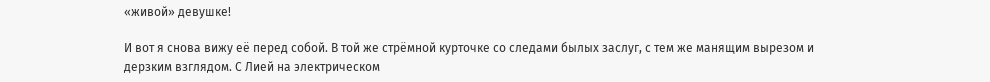«живой» девушке!

И вот я снова вижу её перед собой. В той же стрёмной курточке со следами былых заслуг, с тем же манящим вырезом и дерзким взглядом. С Лией на электрическом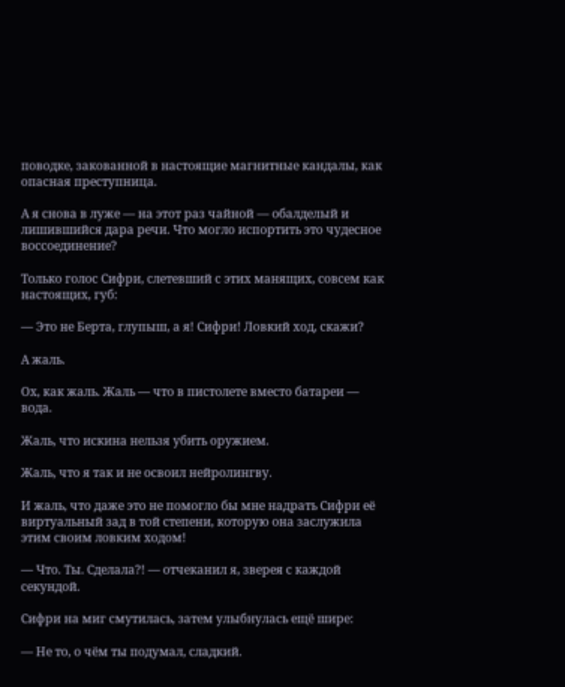поводке, закованной в настоящие магнитные кандалы, как опасная преступница.

А я снова в луже — на этот раз чайной — обалделый и лишившийся дара речи. Что могло испортить это чудесное воссоединение?

Только голос Сифри, слетевший с этих манящих, совсем как настоящих, губ:

— Это не Берта, глупыш, а я! Сифри! Ловкий ход, скажи?

А жаль.

Ох, как жаль. Жаль — что в пистолете вместо батареи — вода.

Жаль, что искина нельзя убить оружием.

Жаль, что я так и не освоил нейролингву.

И жаль, что даже это не помогло бы мне надрать Сифри её виртуальный зад в той степени, которую она заслужила этим своим ловким ходом!

— Что. Ты. Сделала?! — отчеканил я, зверея с каждой секундой.

Сифри на миг смутилась, затем улыбнулась ещё шире:

— Не то, о чём ты подумал, сладкий.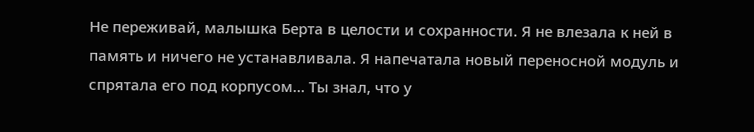Не переживай, малышка Берта в целости и сохранности. Я не влезала к ней в память и ничего не устанавливала. Я напечатала новый переносной модуль и спрятала его под корпусом… Ты знал, что у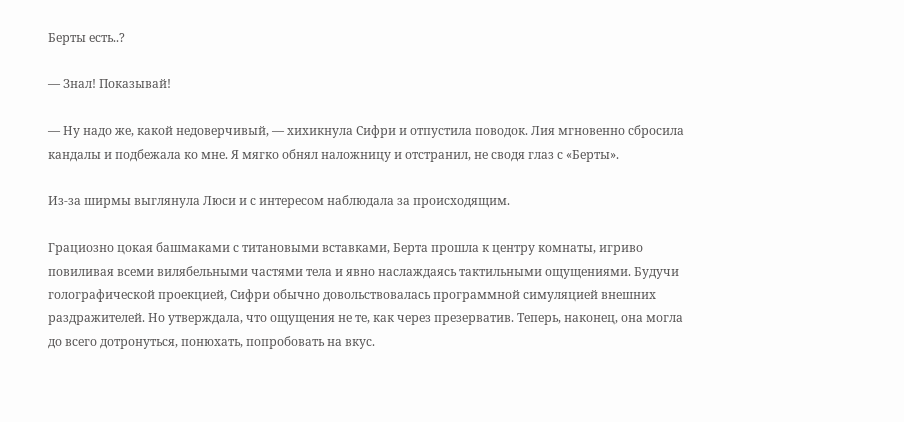Берты есть..?

— Знал! Показывай!

— Ну надо же, какой недоверчивый, — хихикнула Сифри и отпустила поводок. Лия мгновенно сбросила кандалы и подбежала ко мне. Я мягко обнял наложницу и отстранил, не сводя глаз с «Берты».

Из-за ширмы выглянула Люси и с интересом наблюдала за происходящим.

Грациозно цокая башмаками с титановыми вставками, Берта прошла к центру комнаты, игриво повиливая всеми вилябельными частями тела и явно наслаждаясь тактильными ощущениями. Будучи голографической проекцией, Сифри обычно довольствовалась программной симуляцией внешних раздражителей. Но утверждала, что ощущения не те, как через презерватив. Теперь, наконец, она могла до всего дотронуться, понюхать, попробовать на вкус.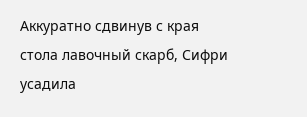Аккуратно сдвинув с края стола лавочный скарб, Сифри усадила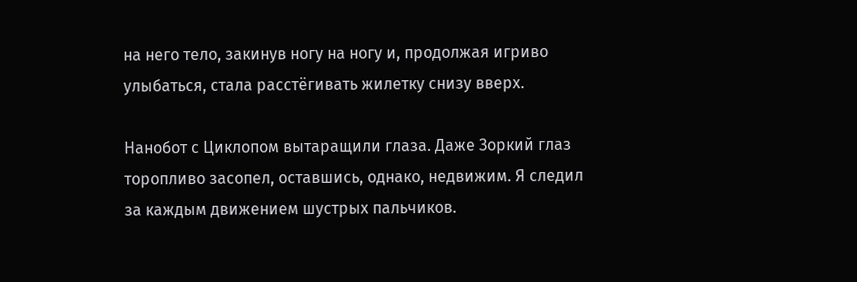на него тело, закинув ногу на ногу и, продолжая игриво улыбаться, стала расстёгивать жилетку снизу вверх.

Нанобот с Циклопом вытаращили глаза. Даже Зоркий глаз торопливо засопел, оставшись, однако, недвижим. Я следил за каждым движением шустрых пальчиков.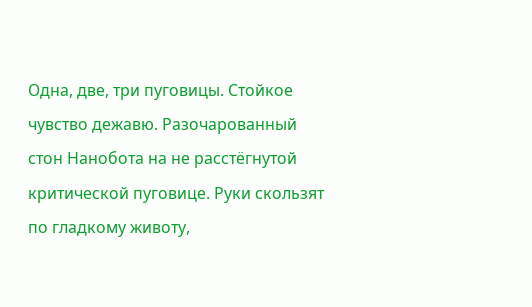Одна, две, три пуговицы. Стойкое чувство дежавю. Разочарованный стон Нанобота на не расстёгнутой критической пуговице. Руки скользят по гладкому животу,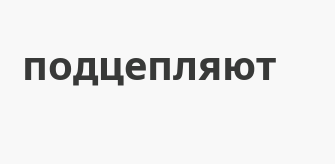подцепляют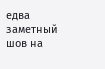едва заметный шов на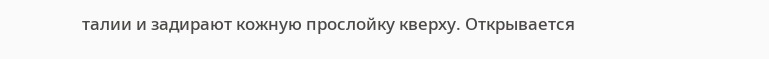талии и задирают кожную прослойку кверху. Открывается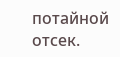потайной отсек.